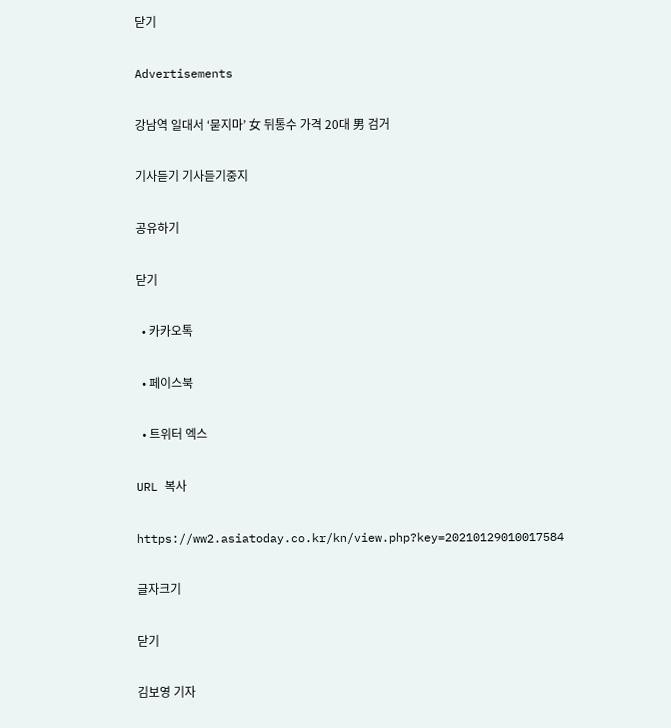닫기

Advertisements

강남역 일대서 ‘묻지마’ 女 뒤통수 가격 20대 男 검거

기사듣기 기사듣기중지

공유하기

닫기

  • 카카오톡

  • 페이스북

  • 트위터 엑스

URL 복사

https://ww2.asiatoday.co.kr/kn/view.php?key=20210129010017584

글자크기

닫기

김보영 기자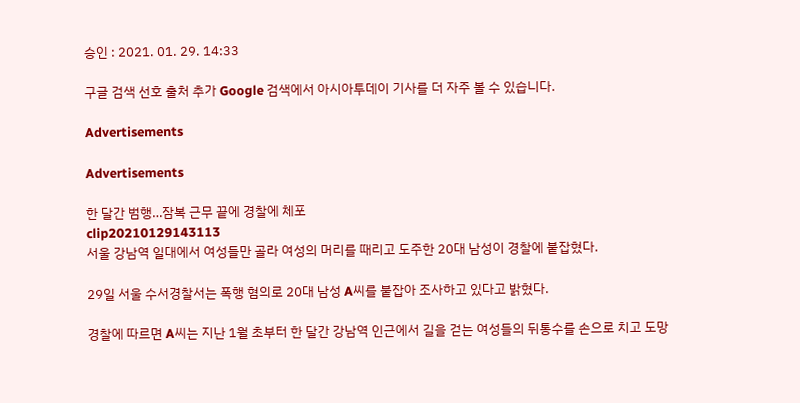승인 : 2021. 01. 29. 14:33

구글 검색 선호 출처 추가 Google 검색에서 아시아투데이 기사를 더 자주 볼 수 있습니다.

Advertisements

Advertisements

한 달간 범행…잠복 근무 끝에 경찰에 체포
clip20210129143113
서울 강남역 일대에서 여성들만 골라 여성의 머리를 때리고 도주한 20대 남성이 경찰에 붙잡혔다.

29일 서울 수서경찰서는 폭행 혐의로 20대 남성 A씨를 붙잡아 조사하고 있다고 밝혔다.

경찰에 따르면 A씨는 지난 1월 초부터 한 달간 강남역 인근에서 길을 걷는 여성들의 뒤통수를 손으로 치고 도망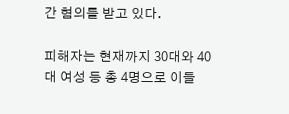간 혐의를 받고 있다.

피해자는 현재까지 30대와 40대 여성 등 총 4명으로 이들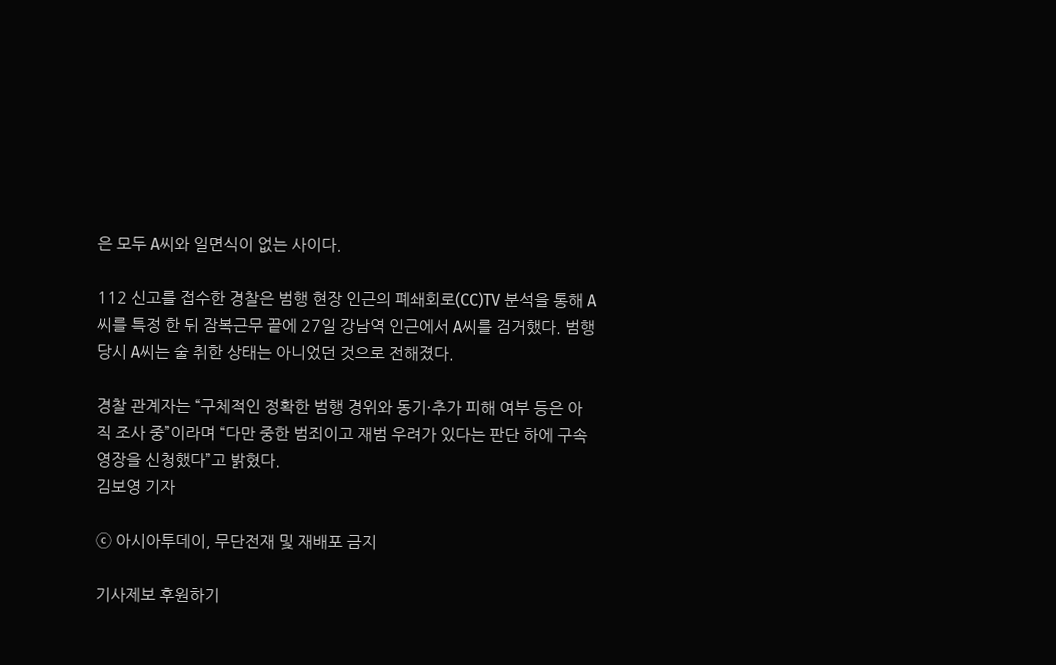은 모두 A씨와 일면식이 없는 사이다.

112 신고를 접수한 경찰은 범행 현장 인근의 폐쇄회로(CC)TV 분석을 통해 A씨를 특정 한 뒤 잠복근무 끝에 27일 강남역 인근에서 A씨를 검거했다. 범행 당시 A씨는 술 취한 상태는 아니었던 것으로 전해졌다.

경찰 관계자는 “구체적인 정확한 범행 경위와 동기·추가 피해 여부 등은 아직 조사 중”이라며 “다만 중한 범죄이고 재범 우려가 있다는 판단 하에 구속영장을 신청했다”고 밝혔다.
김보영 기자

ⓒ 아시아투데이, 무단전재 및 재배포 금지

기사제보 후원하기